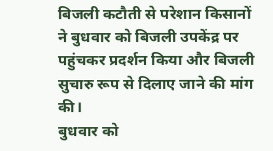बिजली कटौती से परेशान किसानों ने बुधवार को बिजली उपकेंद्र पर पहुंचकर प्रदर्शन किया और बिजली सुचारु रूप से दिलाए जाने की मांग की।
बुधवार को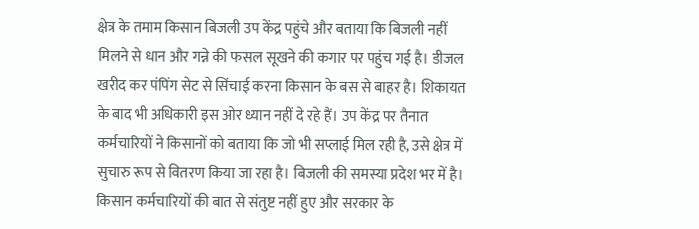क्षेत्र के तमाम किसान बिजली उप केंद्र पहुंचे और बताया कि बिजली नहीं मिलने से धान और गन्ने की फसल सूखने की कगार पर पहुंच गई है। डीजल खरीद कर पंपिंग सेट से सिंचाई करना किसान के बस से बाहर है। शिकायत के बाद भी अधिकारी इस ओर ध्यान नहीं दे रहे हैं। उप केंद्र पर तैनात कर्मचारियों ने किसानों को बताया कि जो भी सप्लाई मिल रही है, उसे क्षेत्र में सुचारु रूप से वितरण किया जा रहा है। बिजली की समस्या प्रदेश भर में है। किसान कर्मचारियों की बात से संतुष्ट नहीं हुए और सरकार के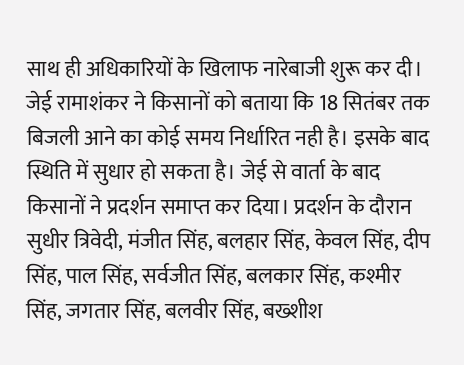साथ ही अधिकारियों के खिलाफ नारेबाजी शुरू कर दी।
जेई रामाशंकर ने किसानों को बताया कि 18 सितंबर तक बिजली आने का कोई समय निर्धारित नही है। इसके बाद स्थिति में सुधार हो सकता है। जेई से वार्ता के बाद किसानों ने प्रदर्शन समाप्त कर दिया। प्रदर्शन के दौरान सुधीर त्रिवेदी, मंजीत सिंह, बलहार सिंह, केवल सिंह, दीप सिंह, पाल सिंह, सर्वजीत सिंह, बलकार सिंह, कश्मीर सिंह, जगतार सिंह, बलवीर सिंह, बख्शीश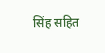सिंह सहित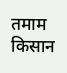तमाम किसान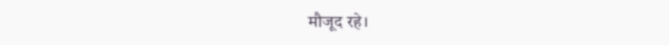मौजूद रहे।